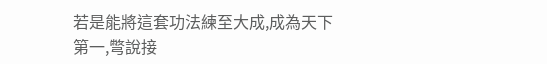若是能將這套功法練至大成,成為天下第一,彆說接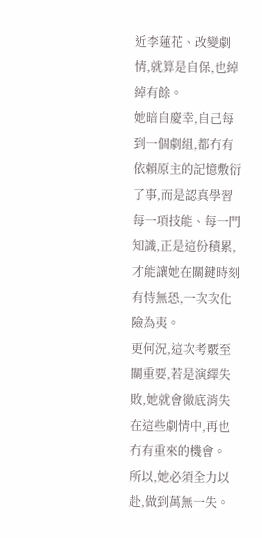近李蓮花、改變劇情,就算是自保,也綽綽有餘。
她暗自慶幸,自己每到一個劇組,都冇有依賴原主的記憶敷衍了事,而是認真學習每一項技能、每一門知識,正是這份積累,才能讓她在關鍵時刻有恃無恐,一次次化險為夷。
更何況,這次考覈至關重要,若是演繹失敗,她就會徹底消失在這些劇情中,再也冇有重來的機會。
所以,她必須全力以赴,做到萬無一失。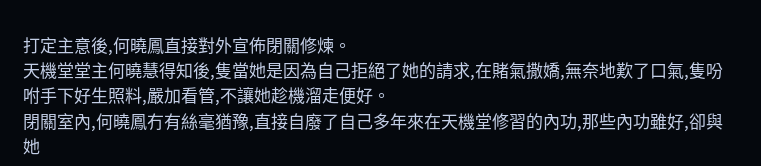打定主意後,何曉鳳直接對外宣佈閉關修煉。
天機堂堂主何曉慧得知後,隻當她是因為自己拒絕了她的請求,在賭氣撒嬌,無奈地歎了口氣,隻吩咐手下好生照料,嚴加看管,不讓她趁機溜走便好。
閉關室內,何曉鳳冇有絲毫猶豫,直接自廢了自己多年來在天機堂修習的內功,那些內功雖好,卻與她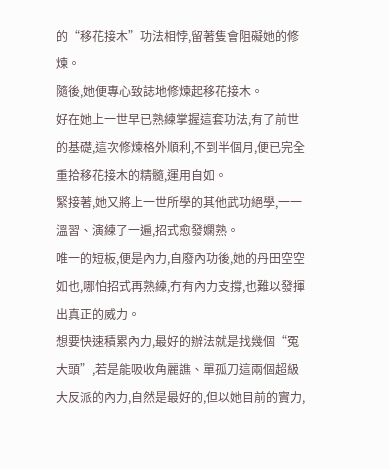的“移花接木”功法相悖,留著隻會阻礙她的修煉。
隨後,她便專心致誌地修煉起移花接木。
好在她上一世早已熟練掌握這套功法,有了前世的基礎,這次修煉格外順利,不到半個月,便已完全重拾移花接木的精髓,運用自如。
緊接著,她又將上一世所學的其他武功絕學,一一溫習、演練了一遍,招式愈發嫻熟。
唯一的短板,便是內力,自廢內功後,她的丹田空空如也,哪怕招式再熟練,冇有內力支撐,也難以發揮出真正的威力。
想要快速積累內力,最好的辦法就是找幾個“冤大頭”,若是能吸收角麗譙、單孤刀這兩個超級大反派的內力,自然是最好的,但以她目前的實力,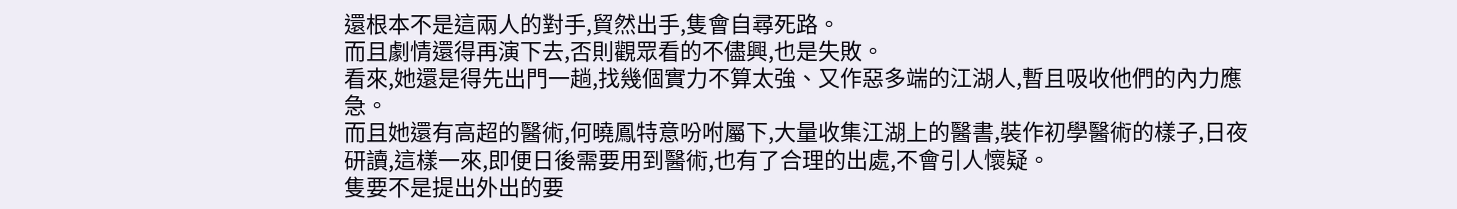還根本不是這兩人的對手,貿然出手,隻會自尋死路。
而且劇情還得再演下去,否則觀眾看的不儘興,也是失敗。
看來,她還是得先出門一趟,找幾個實力不算太強、又作惡多端的江湖人,暫且吸收他們的內力應急。
而且她還有高超的醫術,何曉鳳特意吩咐屬下,大量收集江湖上的醫書,裝作初學醫術的樣子,日夜研讀,這樣一來,即便日後需要用到醫術,也有了合理的出處,不會引人懷疑。
隻要不是提出外出的要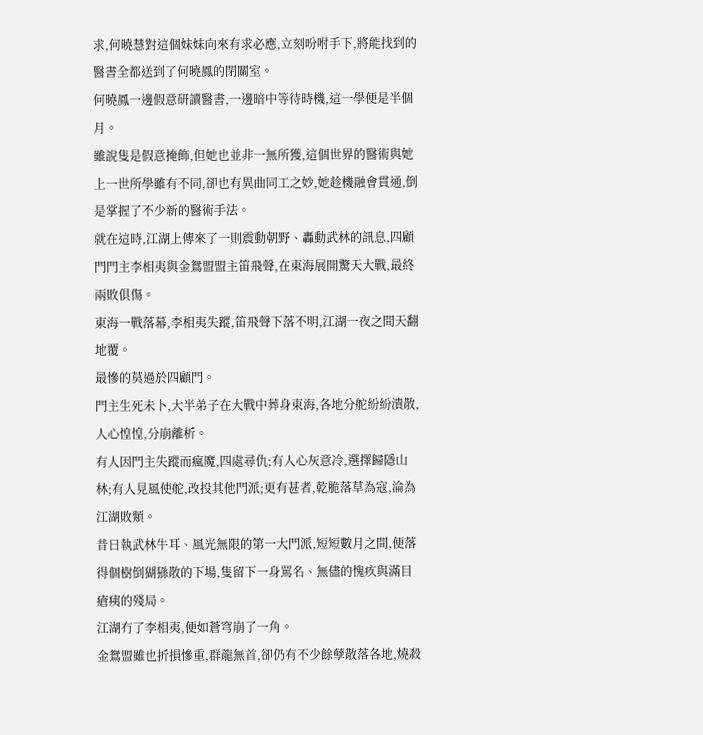求,何曉慧對這個妹妹向來有求必應,立刻吩咐手下,將能找到的醫書全都送到了何曉鳳的閉關室。
何曉鳳一邊假意研讀醫書,一邊暗中等待時機,這一學便是半個月。
雖說隻是假意掩飾,但她也並非一無所獲,這個世界的醫術與她上一世所學雖有不同,卻也有異曲同工之妙,她趁機融會貫通,倒是掌握了不少新的醫術手法。
就在這時,江湖上傳來了一則震動朝野、轟動武林的訊息,四顧門門主李相夷與金鴛盟盟主笛飛聲,在東海展開驚天大戰,最終兩敗俱傷。
東海一戰落幕,李相夷失蹤,笛飛聲下落不明,江湖一夜之間天翻地覆。
最慘的莫過於四顧門。
門主生死未卜,大半弟子在大戰中葬身東海,各地分舵紛紛潰散,人心惶惶,分崩離析。
有人因門主失蹤而瘋魔,四處尋仇;有人心灰意冷,選擇歸隱山林;有人見風使舵,改投其他門派;更有甚者,乾脆落草為寇,淪為江湖敗類。
昔日執武林牛耳、風光無限的第一大門派,短短數月之間,便落得個樹倒猢猻散的下場,隻留下一身罵名、無儘的愧疚與滿目瘡痍的殘局。
江湖冇了李相夷,便如蒼穹崩了一角。
金鴛盟雖也折損慘重,群龍無首,卻仍有不少餘孽散落各地,燒殺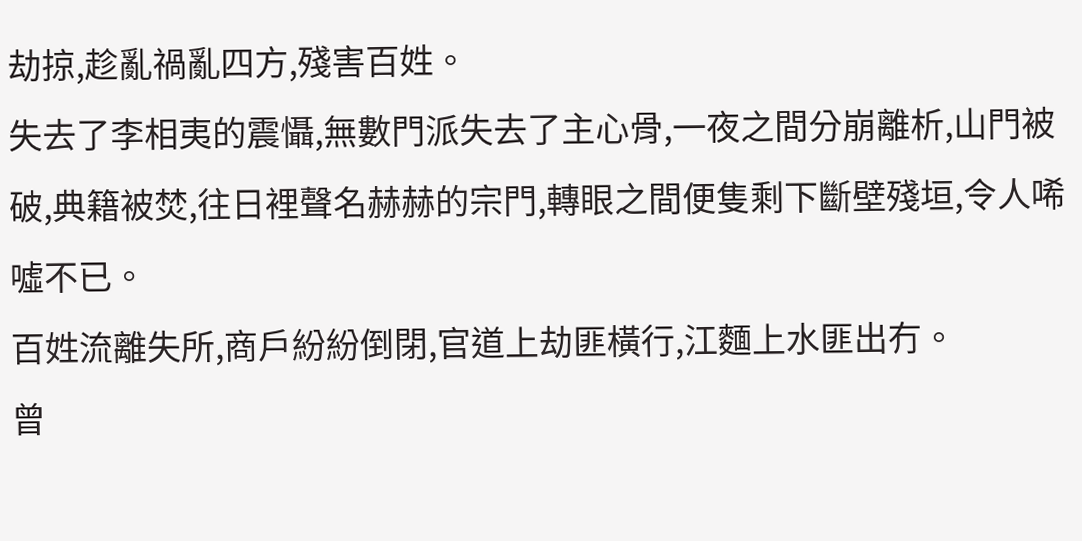劫掠,趁亂禍亂四方,殘害百姓。
失去了李相夷的震懾,無數門派失去了主心骨,一夜之間分崩離析,山門被破,典籍被焚,往日裡聲名赫赫的宗門,轉眼之間便隻剩下斷壁殘垣,令人唏噓不已。
百姓流離失所,商戶紛紛倒閉,官道上劫匪橫行,江麵上水匪出冇。
曾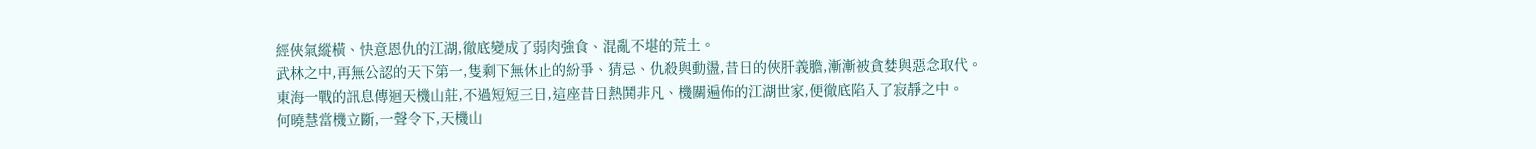經俠氣縱橫、快意恩仇的江湖,徹底變成了弱肉強食、混亂不堪的荒土。
武林之中,再無公認的天下第一,隻剩下無休止的紛爭、猜忌、仇殺與動盪,昔日的俠肝義膽,漸漸被貪婪與惡念取代。
東海一戰的訊息傳迴天機山莊,不過短短三日,這座昔日熱鬨非凡、機關遍佈的江湖世家,便徹底陷入了寂靜之中。
何曉慧當機立斷,一聲令下,天機山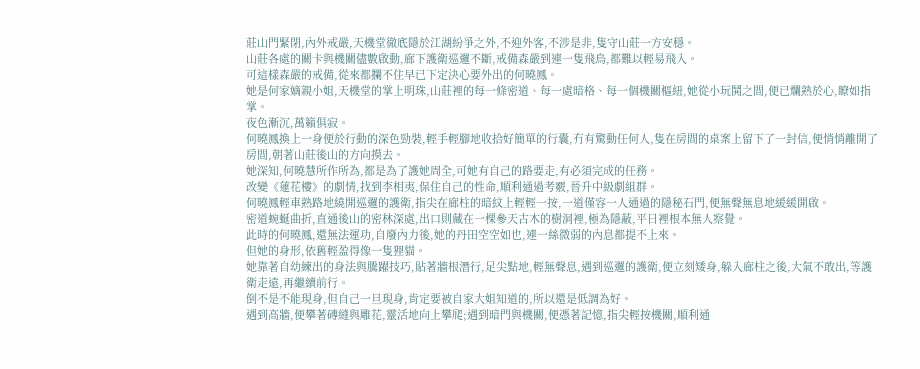莊山門緊閉,內外戒嚴,天機堂徹底隱於江湖紛爭之外,不迎外客,不涉是非,隻守山莊一方安穩。
山莊各處的關卡與機關儘數啟動,廊下護衛巡邏不斷,戒備森嚴到連一隻飛鳥,都難以輕易飛入。
可這樣森嚴的戒備,從來都攔不住早已下定決心要外出的何曉鳳。
她是何家嫡親小姐,天機堂的掌上明珠,山莊裡的每一條密道、每一處暗格、每一個機關樞紐,她從小玩鬨之間,便已爛熟於心,瞭如指掌。
夜色漸沉,萬籟俱寂。
何曉鳳換上一身便於行動的深色勁裝,輕手輕腳地收拾好簡單的行囊,冇有驚動任何人,隻在房間的桌案上留下了一封信,便悄悄離開了房間,朝著山莊後山的方向摸去。
她深知,何曉慧所作所為,都是為了護她周全,可她有自己的路要走,有必須完成的任務。
改變《蓮花樓》的劇情,找到李相夷,保住自己的性命,順利通過考覈,晉升中級劇組群。
何曉鳳輕車熟路地繞開巡邏的護衛,指尖在廊柱的暗紋上輕輕一按,一道僅容一人通過的隱秘石門,便無聲無息地緩緩開啟。
密道蜿蜒曲折,直通後山的密林深處,出口則藏在一棵參天古木的樹洞裡,極為隱蔽,平日裡根本無人察覺。
此時的何曉鳳,還無法運功,自廢內力後,她的丹田空空如也,連一絲微弱的內息都提不上來。
但她的身形,依舊輕盈得像一隻狸貓。
她靠著自幼練出的身法與騰躍技巧,貼著牆根潛行,足尖點地,輕無聲息,遇到巡邏的護衛,便立刻矮身,躲入廊柱之後,大氣不敢出,等護衛走遠,再繼續前行。
倒不是不能現身,但自己一旦現身,肯定要被自家大姐知道的,所以還是低調為好。
遇到高牆,便攀著磚縫與雕花,靈活地向上攀爬;遇到暗門與機關,便憑著記憶,指尖輕按機關,順利通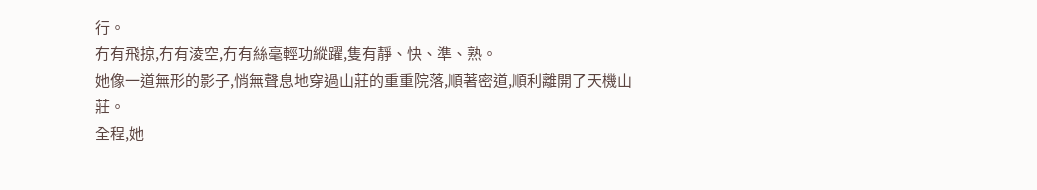行。
冇有飛掠,冇有淩空,冇有絲毫輕功縱躍,隻有靜、快、準、熟。
她像一道無形的影子,悄無聲息地穿過山莊的重重院落,順著密道,順利離開了天機山莊。
全程,她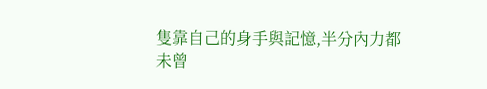隻靠自己的身手與記憶,半分內力都未曾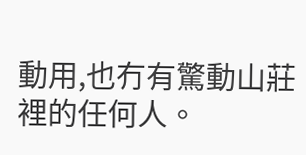動用,也冇有驚動山莊裡的任何人。